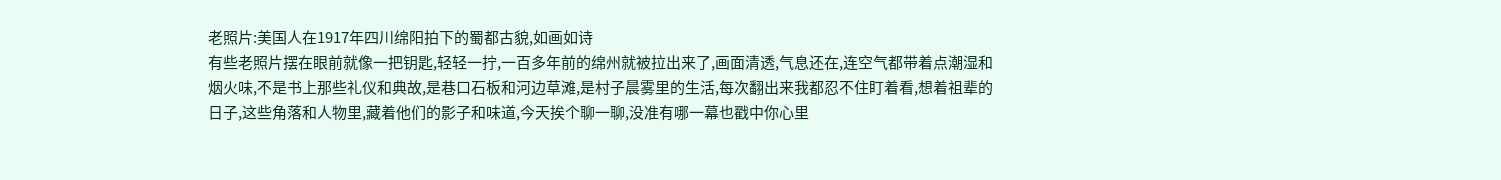老照片:美国人在1917年四川绵阳拍下的蜀都古貌,如画如诗
有些老照片摆在眼前就像一把钥匙,轻轻一拧,一百多年前的绵州就被拉出来了,画面清透,气息还在,连空气都带着点潮湿和烟火味,不是书上那些礼仪和典故,是巷口石板和河边草滩,是村子晨雾里的生活,每次翻出来我都忍不住盯着看,想着祖辈的日子,这些角落和人物里,藏着他们的影子和味道,今天挨个聊一聊,没准有哪一幕也戳中你心里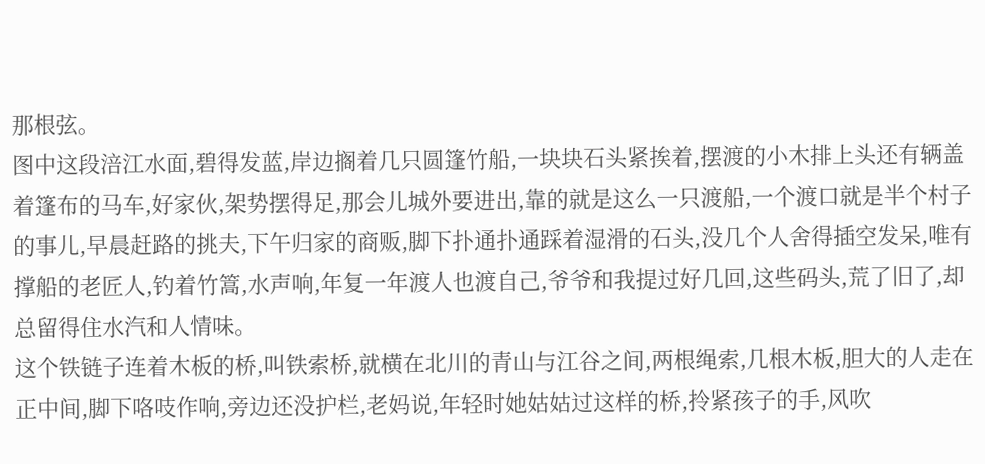那根弦。
图中这段涪江水面,碧得发蓝,岸边搁着几只圆篷竹船,一块块石头紧挨着,摆渡的小木排上头还有辆盖着篷布的马车,好家伙,架势摆得足,那会儿城外要进出,靠的就是这么一只渡船,一个渡口就是半个村子的事儿,早晨赶路的挑夫,下午归家的商贩,脚下扑通扑通踩着湿滑的石头,没几个人舍得插空发呆,唯有撑船的老匠人,钓着竹篙,水声响,年复一年渡人也渡自己,爷爷和我提过好几回,这些码头,荒了旧了,却总留得住水汽和人情味。
这个铁链子连着木板的桥,叫铁索桥,就横在北川的青山与江谷之间,两根绳索,几根木板,胆大的人走在正中间,脚下咯吱作响,旁边还没护栏,老妈说,年轻时她姑姑过这样的桥,拎紧孩子的手,风吹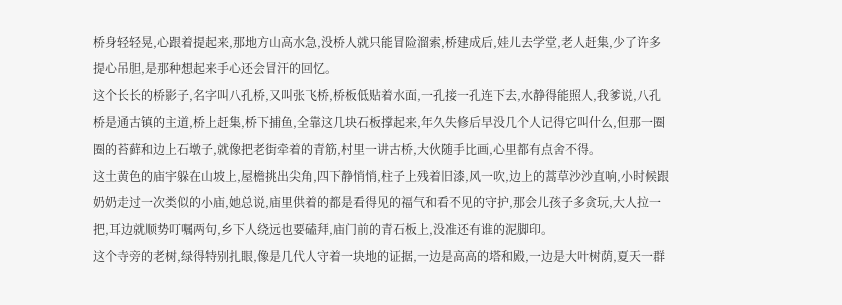桥身轻轻晃,心跟着提起来,那地方山高水急,没桥人就只能冒险溜索,桥建成后,娃儿去学堂,老人赶集,少了许多提心吊胆,是那种想起来手心还会冒汗的回忆。
这个长长的桥影子,名字叫八孔桥,又叫张飞桥,桥板低贴着水面,一孔接一孔连下去,水静得能照人,我爹说,八孔桥是通古镇的主道,桥上赶集,桥下捕鱼,全靠这几块石板撑起来,年久失修后早没几个人记得它叫什么,但那一圈圈的苔藓和边上石墩子,就像把老街牵着的青筋,村里一讲古桥,大伙随手比画,心里都有点舍不得。
这土黄色的庙宇躲在山坡上,屋檐挑出尖角,四下静悄悄,柱子上残着旧漆,风一吹,边上的蒿草沙沙直响,小时候跟奶奶走过一次类似的小庙,她总说,庙里供着的都是看得见的福气和看不见的守护,那会儿孩子多贪玩,大人拉一把,耳边就顺势叮嘱两句,乡下人绕远也要磕拜,庙门前的青石板上,没准还有谁的泥脚印。
这个寺旁的老树,绿得特别扎眼,像是几代人守着一块地的证据,一边是高高的塔和殿,一边是大叶树荫,夏天一群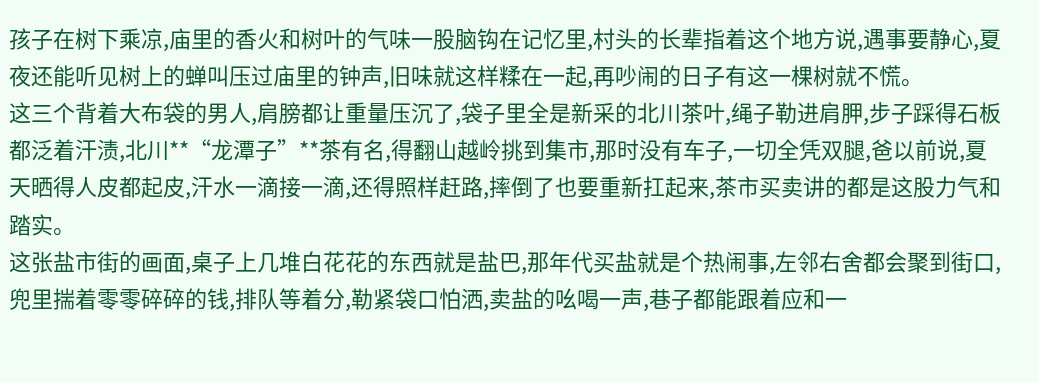孩子在树下乘凉,庙里的香火和树叶的气味一股脑钩在记忆里,村头的长辈指着这个地方说,遇事要静心,夏夜还能听见树上的蝉叫压过庙里的钟声,旧味就这样糅在一起,再吵闹的日子有这一棵树就不慌。
这三个背着大布袋的男人,肩膀都让重量压沉了,袋子里全是新采的北川茶叶,绳子勒进肩胛,步子踩得石板都泛着汗渍,北川**“龙潭子”**茶有名,得翻山越岭挑到集市,那时没有车子,一切全凭双腿,爸以前说,夏天晒得人皮都起皮,汗水一滴接一滴,还得照样赶路,摔倒了也要重新扛起来,茶市买卖讲的都是这股力气和踏实。
这张盐市街的画面,桌子上几堆白花花的东西就是盐巴,那年代买盐就是个热闹事,左邻右舍都会聚到街口,兜里揣着零零碎碎的钱,排队等着分,勒紧袋口怕洒,卖盐的吆喝一声,巷子都能跟着应和一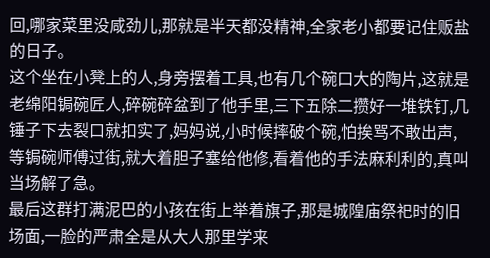回,哪家菜里没咸劲儿,那就是半天都没精神,全家老小都要记住贩盐的日子。
这个坐在小凳上的人,身旁摆着工具,也有几个碗口大的陶片,这就是老绵阳锔碗匠人,碎碗碎盆到了他手里,三下五除二攒好一堆铁钉,几锤子下去裂口就扣实了,妈妈说,小时候摔破个碗,怕挨骂不敢出声,等锔碗师傅过街,就大着胆子塞给他修,看着他的手法麻利利的,真叫当场解了急。
最后这群打满泥巴的小孩在街上举着旗子,那是城隍庙祭祀时的旧场面,一脸的严肃全是从大人那里学来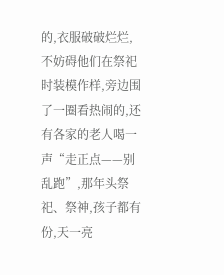的,衣服破破烂烂,不妨碍他们在祭祀时装模作样,旁边围了一圈看热闹的,还有各家的老人喝一声“走正点——别乱跑”,那年头祭祀、祭神,孩子都有份,天一亮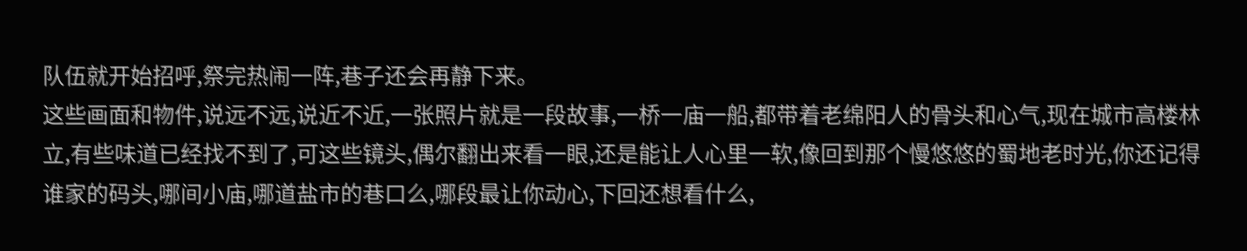队伍就开始招呼,祭完热闹一阵,巷子还会再静下来。
这些画面和物件,说远不远,说近不近,一张照片就是一段故事,一桥一庙一船,都带着老绵阳人的骨头和心气,现在城市高楼林立,有些味道已经找不到了,可这些镜头,偶尔翻出来看一眼,还是能让人心里一软,像回到那个慢悠悠的蜀地老时光,你还记得谁家的码头,哪间小庙,哪道盐市的巷口么,哪段最让你动心,下回还想看什么,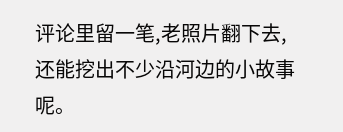评论里留一笔,老照片翻下去,还能挖出不少沿河边的小故事呢。